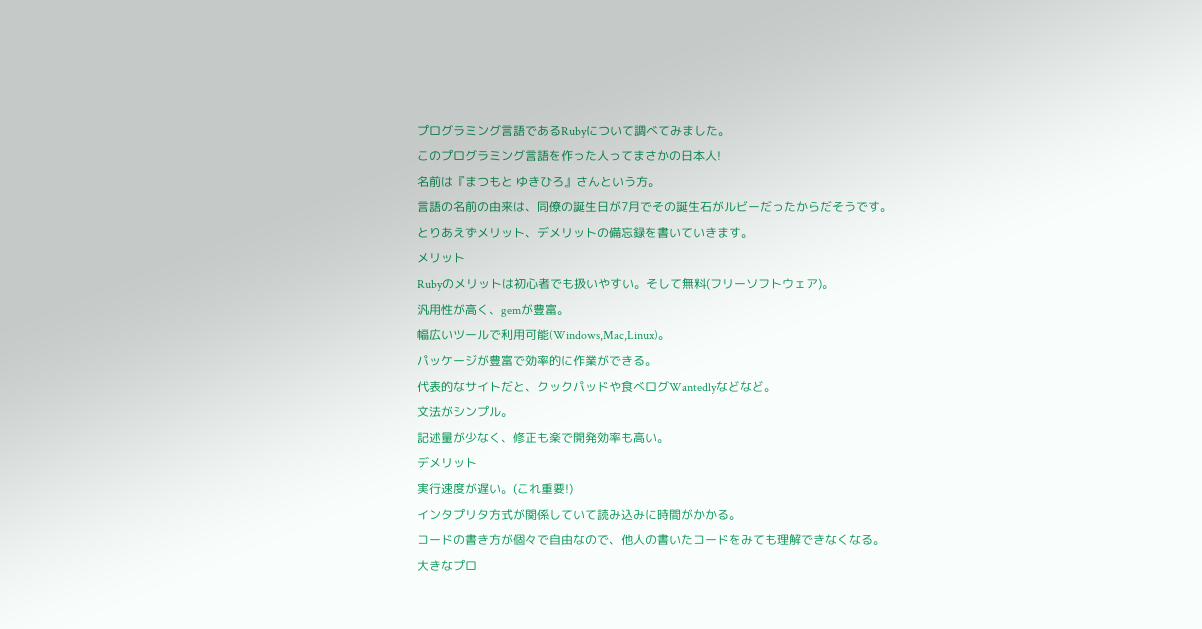プログラミング言語であるRubyについて調べてみました。
このプログラミング言語を作った人ってまさかの日本人!
名前は『まつもと ゆきひろ』さんという方。
言語の名前の由来は、同僚の誕生日が7月でその誕生石がルビーだったからだそうです。
とりあえずメリット、デメリットの備忘録を書いていきます。
メリット
Rubyのメリットは初心者でも扱いやすい。そして無料(フリーソフトウェア)。
汎用性が高く、gemが豊富。
幅広いツールで利用可能(Windows,Mac,Linux)。
パッケージが豊富で効率的に作業ができる。
代表的なサイトだと、クックパッドや食べログWantedlyなどなど。
文法がシンプル。
記述量が少なく、修正も楽で開発効率も高い。
デメリット
実行速度が遅い。(これ重要!)
インタプリタ方式が関係していて読み込みに時間がかかる。
コードの書き方が個々で自由なので、他人の書いたコードをみても理解できなくなる。
大きなプロ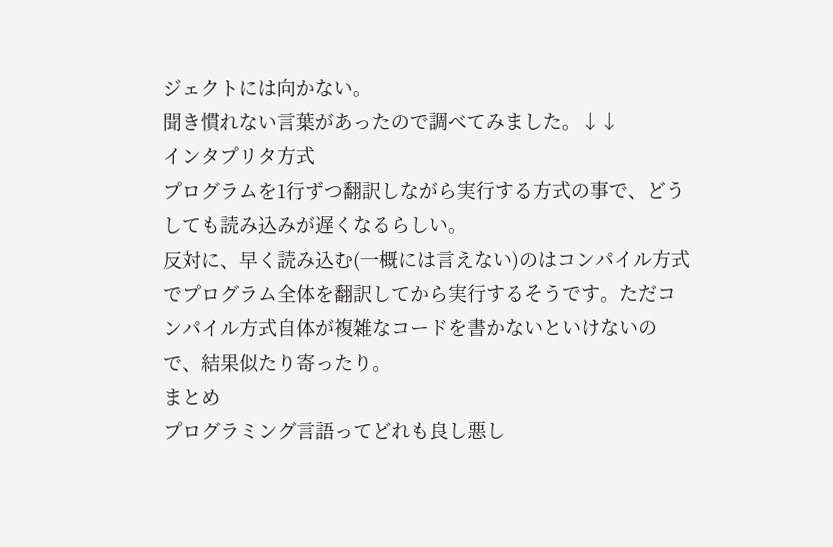ジェクトには向かない。
聞き慣れない言葉があったので調べてみました。↓↓
インタプリタ方式
プログラムを1行ずつ翻訳しながら実行する方式の事で、どうしても読み込みが遅くなるらしい。
反対に、早く読み込む(一概には言えない)のはコンパイル方式でプログラム全体を翻訳してから実行するそうです。ただコンパイル方式自体が複雑なコードを書かないといけないので、結果似たり寄ったり。
まとめ
プログラミング言語ってどれも良し悪し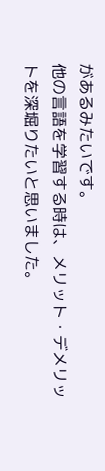があるみたいです。
他の言語を学習する時は、メリット・デメリットを深堀りたいと思いました。